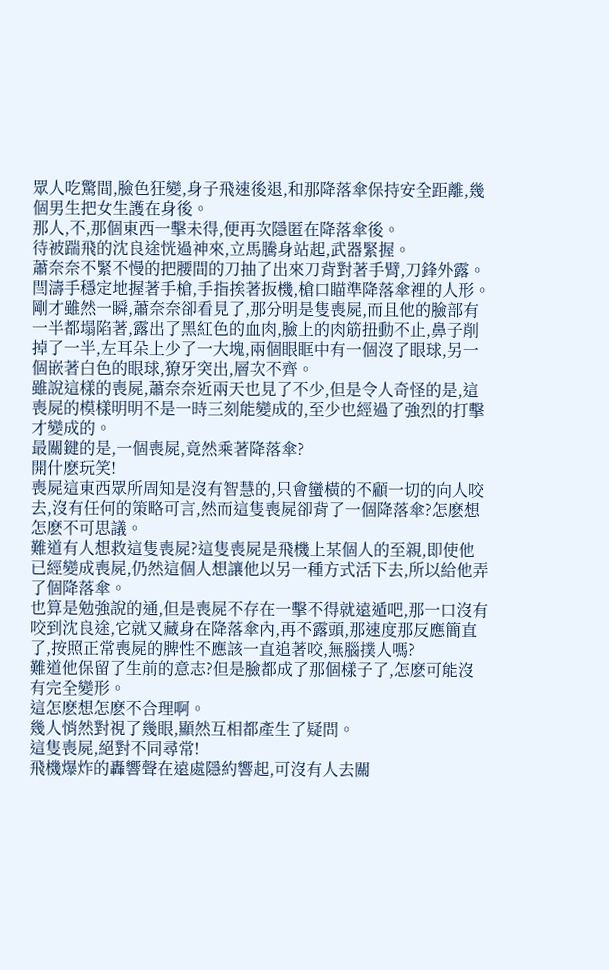眾人吃驚間,臉色狂變,身子飛速後退,和那降落傘保持安全距離,幾個男生把女生護在身後。
那人,不,那個東西一擊未得,便再次隱匿在降落傘後。
待被踹飛的沈良途恍過神來,立馬騰身站起,武器緊握。
蕭奈奈不緊不慢的把腰間的刀抽了出來刀背對著手臂,刀鋒外露。
閆濤手穩定地握著手槍,手指挨著扳機,槍口瞄準降落傘裡的人形。
剛才雖然一瞬,蕭奈奈卻看見了,那分明是隻喪屍,而且他的臉部有一半都塌陷著,露出了黑紅色的血肉,臉上的肉筋扭動不止,鼻子削掉了一半,左耳朵上少了一大塊,兩個眼眶中有一個沒了眼球,另一個嵌著白色的眼球,獠牙突出,層次不齊。
雖說這樣的喪屍,蕭奈奈近兩天也見了不少,但是令人奇怪的是,這喪屍的模樣明明不是一時三刻能變成的,至少也經過了強烈的打擊才變成的。
最關鍵的是,一個喪屍,竟然乘著降落傘?
開什麽玩笑!
喪屍這東西眾所周知是沒有智慧的,只會蠻橫的不顧一切的向人咬去,沒有任何的策略可言,然而這隻喪屍卻背了一個降落傘?怎麽想怎麽不可思議。
難道有人想救這隻喪屍?這隻喪屍是飛機上某個人的至親,即使他已經變成喪屍,仍然這個人想讓他以另一種方式活下去,所以給他弄了個降落傘。
也算是勉強說的通,但是喪屍不存在一擊不得就遠遁吧,那一口沒有咬到沈良途,它就又藏身在降落傘內,再不露頭,那速度那反應簡直了,按照正常喪屍的脾性不應該一直追著咬,無腦撲人嗎?
難道他保留了生前的意志?但是臉都成了那個樣子了,怎麽可能沒有完全變形。
這怎麽想怎麽不合理啊。
幾人悄然對視了幾眼,顯然互相都產生了疑問。
這隻喪屍,絕對不同尋常!
飛機爆炸的轟響聲在遠處隱約響起,可沒有人去關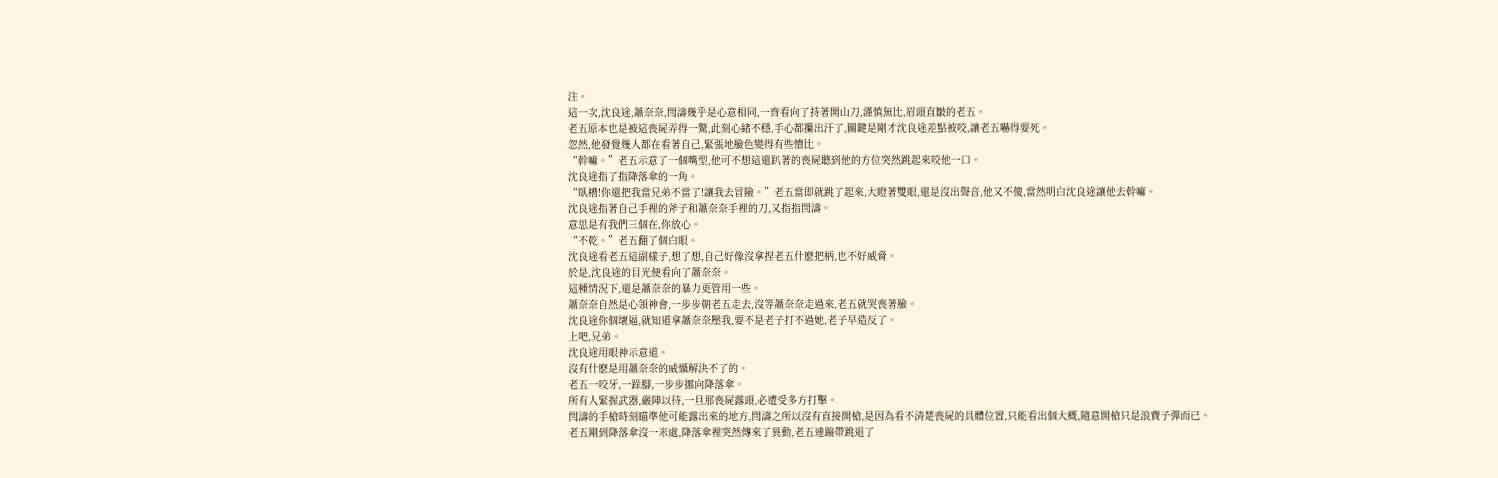注。
這一次,沈良途,蕭奈奈,閆濤幾乎是心意相同,一齊看向了持著開山刀,謹慎無比,眉頭直皺的老五。
老五原本也是被這喪屍弄得一驚,此刻心緒不穩,手心都攥出汗了,關鍵是剛才沈良途差點被咬,讓老五嚇得要死。
忽然,他發覺幾人都在看著自己,緊張地臉色變得有些懵比。
“幹嘛。”老五示意了一個嘴型,他可不想這還趴著的喪屍聽到他的方位突然跳起來咬他一口。
沈良途指了指降落傘的一角。
“臥槽!你還把我當兄弟不當了!讓我去冒險。”老五當即就跳了起來,大瞪著雙眼,還是沒出聲音,他又不傻,當然明白沈良途讓他去幹嘛。
沈良途指著自己手裡的斧子和蕭奈奈手裡的刀,又指指閆濤。
意思是有我們三個在,你放心。
“不乾。”老五翻了個白眼。
沈良途看老五這副樣子,想了想,自己好像沒拿捏老五什麽把柄,也不好威脅。
於是,沈良途的目光便看向了蕭奈奈。
這種情況下,還是蕭奈奈的暴力更管用一些。
蕭奈奈自然是心領神會,一步步朝老五走去,沒等蕭奈奈走過來,老五就哭喪著臉。
沈良途你個壞逼,就知道拿蕭奈奈壓我,要不是老子打不過她,老子早造反了。
上吧,兄弟。
沈良途用眼神示意道。
沒有什麽是用蕭奈奈的威懾解決不了的。
老五一咬牙,一跺腳,一步步挪向降落傘。
所有人緊握武器,嚴陣以待,一旦那喪屍露頭,必遭受多方打擊。
閆濤的手槍時刻瞄準他可能露出來的地方,閆濤之所以沒有直接開槍,是因為看不清楚喪屍的具體位置,只能看出個大概,隨意開槍只是浪費子彈而已。
老五剛到降落傘沒一米處,降落傘裡突然傳來了異動,老五連蹦帶跳退了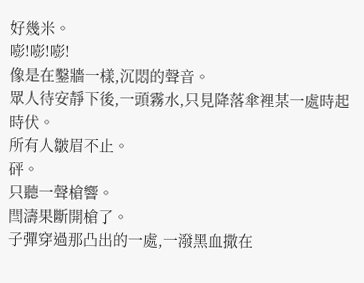好幾米。
嘭!嘭!嘭!
像是在鑿牆一樣,沉悶的聲音。
眾人待安靜下後,一頭霧水,只見降落傘裡某一處時起時伏。
所有人皺眉不止。
砰。
只聽一聲槍響。
閆濤果斷開槍了。
子彈穿過那凸出的一處,一潑黑血撒在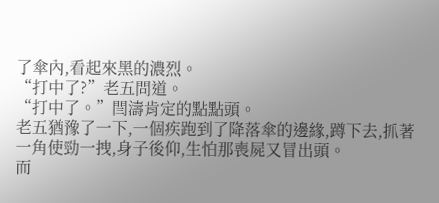了傘內,看起來黑的濃烈。
“打中了?”老五問道。
“打中了。”閆濤肯定的點點頭。
老五猶豫了一下,一個疾跑到了降落傘的邊緣,蹲下去,抓著一角使勁一拽,身子後仰,生怕那喪屍又冒出頭。
而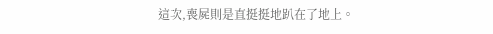這次,喪屍則是直挺挺地趴在了地上。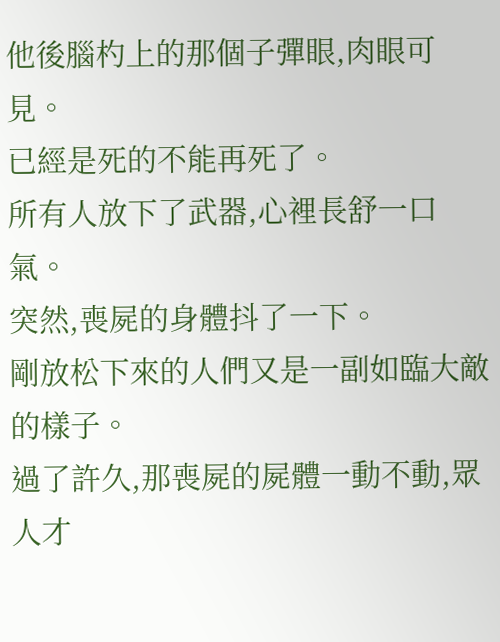他後腦杓上的那個子彈眼,肉眼可見。
已經是死的不能再死了。
所有人放下了武器,心裡長舒一口氣。
突然,喪屍的身體抖了一下。
剛放松下來的人們又是一副如臨大敵的樣子。
過了許久,那喪屍的屍體一動不動,眾人才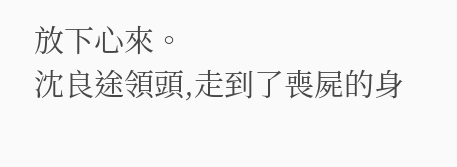放下心來。
沈良途領頭,走到了喪屍的身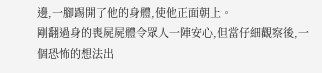邊,一腳踢開了他的身體,使他正面朝上。
剛翻過身的喪屍屍體令眾人一陣安心,但當仔細觀察後,一個恐怖的想法出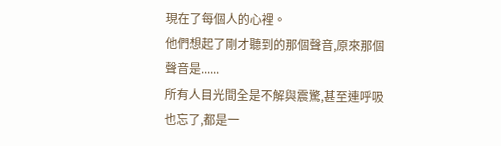現在了每個人的心裡。
他們想起了剛才聽到的那個聲音,原來那個聲音是......
所有人目光間全是不解與震驚,甚至連呼吸也忘了,都是一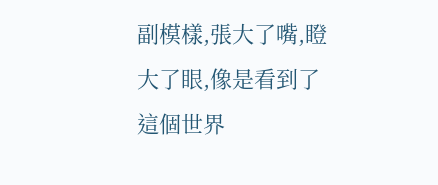副模樣,張大了嘴,瞪大了眼,像是看到了這個世界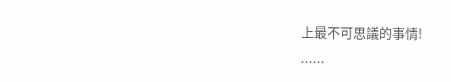上最不可思議的事情!
......